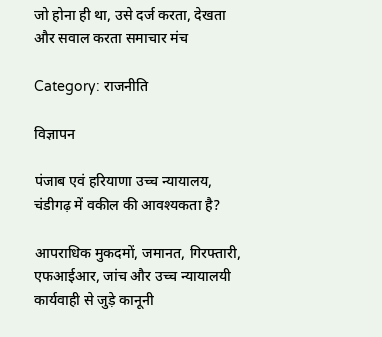जो होना ही था, उसे दर्ज करता, देखता और सवाल करता समाचार मंच

Category: राजनीति

विज्ञापन

पंजाब एवं हरियाणा उच्च न्यायालय, चंडीगढ़ में वकील की आवश्यकता है?

आपराधिक मुकदमों, जमानत, गिरफ्तारी, एफआईआर, जांच और उच्च न्यायालयी कार्यवाही से जुड़े कानूनी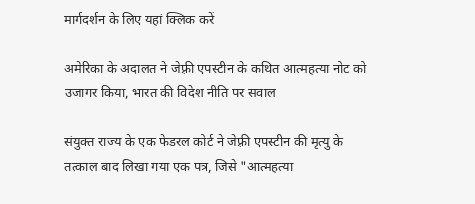मार्गदर्शन के लिए यहां क्लिक करें

अमेरिका के अदालत ने जेफ़्री एपस्टीन के कथित आत्महत्या नोट को उजागर किया, भारत की विदेश नीति पर सवाल

संयुक्त राज्य के एक फेडरल कोर्ट ने जेफ़्री एपस्टीन की मृत्यु के तत्काल बाद लिखा गया एक पत्र, जिसे "आत्महत्या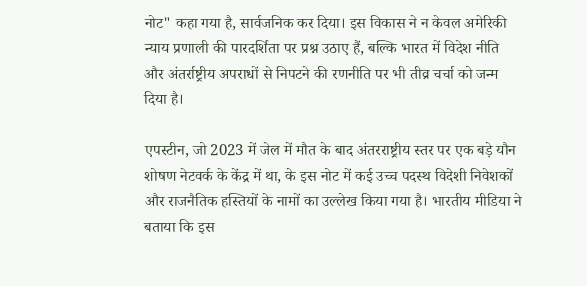नोट" कहा गया है, सार्वजनिक कर दिया। इस विकास ने न केवल अमेरिकी न्याय प्रणाली की पारदर्शिता पर प्रश्न उठाए हैं, बल्कि भारत में विदेश नीति और अंतर्राष्ट्रीय अपराधों से निपटने की रणनीति पर भी तीव्र चर्चा को जन्म दिया है।

एपस्टीन, जो 2023 में जेल में मौत के बाद अंतरराष्ट्रीय स्तर पर एक बड़े यौन शोषण नेटवर्क के केंद्र में था, के इस नोट में कई उच्च पदस्थ विदेशी निवेशकों और राजनैतिक हस्तियों के नामों का उल्लेख किया गया है। भारतीय मीडिया ने बताया कि इस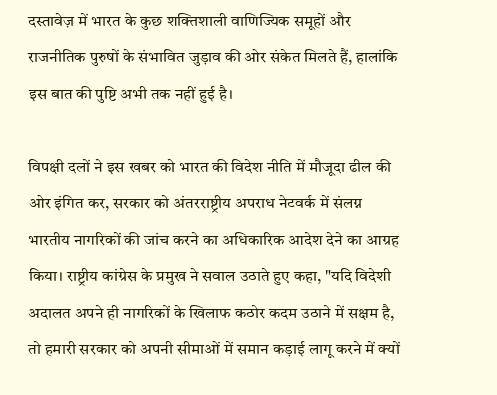दस्तावेज़ में भारत के कुछ शक्तिशाली वाणिज्यिक समूहों और राजनीतिक पुरुषों के संभावित जुड़ाव की ओर संकेत मिलते हैं, हालांकि इस बात की पुष्टि अभी तक नहीं हुई है।

विपक्षी दलों ने इस खबर को भारत की विदेश नीति में मौजूदा ढील की ओर इंगित कर, सरकार को अंतरराष्ट्रीय अपराध नेटवर्क में संलग्न भारतीय नागरिकों की जांच करने का अधिकारिक आदेश देने का आग्रह किया। राष्ट्रीय कांग्रेस के प्रमुख ने सवाल उठाते हुए कहा, "यदि विदेशी अदालत अपने ही नागरिकों के खिलाफ कठोर कदम उठाने में सक्षम है, तो हमारी सरकार को अपनी सीमाओं में समान कड़ाई लागू करने में क्यों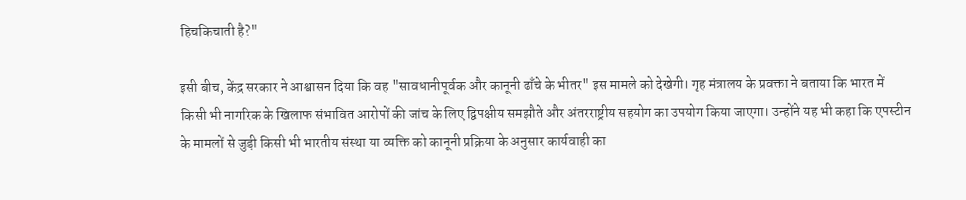हिचकिचाती है?"

इसी बीच, केंद्र सरकार ने आश्वासन दिया कि वह "सावधानीपूर्वक और कानूनी ढाँचे के भीतर" इस मामले को देखेगी। गृह मंत्रालय के प्रवक्ता ने बताया कि भारत में किसी भी नागरिक के खिलाफ संभावित आरोपों की जांच के लिए द्विपक्षीय समझौते और अंतरराष्ट्रीय सहयोग का उपयोग किया जाएगा। उन्होंने यह भी कहा कि एपस्टीन के मामलों से जुड़ी किसी भी भारतीय संस्था या व्यक्ति को कानूनी प्रक्रिया के अनुसार कार्यवाही का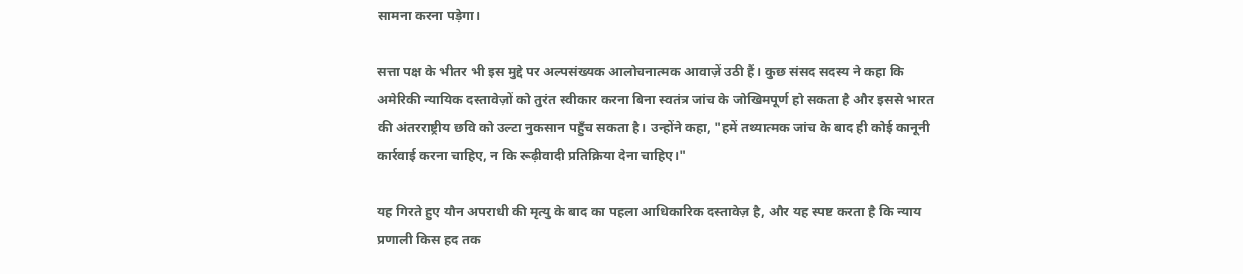सामना करना पड़ेगा।

सत्ता पक्ष के भीतर भी इस मुद्दे पर अल्पसंख्यक आलोचनात्मक आवाज़ें उठी हैं। कुछ संसद सदस्य ने कहा कि अमेरिकी न्यायिक दस्तावेज़ों को तुरंत स्वीकार करना बिना स्वतंत्र जांच के जोखिमपूर्ण हो सकता है और इससे भारत की अंतरराष्ट्रीय छवि को उल्टा नुकसान पहुँच सकता है। उन्होंने कहा, "हमें तथ्यात्मक जांच के बाद ही कोई कानूनी कार्रवाई करना चाहिए, न कि रूढ़ीवादी प्रतिक्रिया देना चाहिए।"

यह गिरते हुए यौन अपराधी की मृत्यु के बाद का पहला आधिकारिक दस्तावेज़ है, और यह स्पष्ट करता है कि न्याय प्रणाली किस हद तक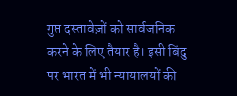गुप्त दस्तावेज़ों को सार्वजनिक करने के लिए तैयार है। इसी बिंदु पर भारत में भी न्यायालयों की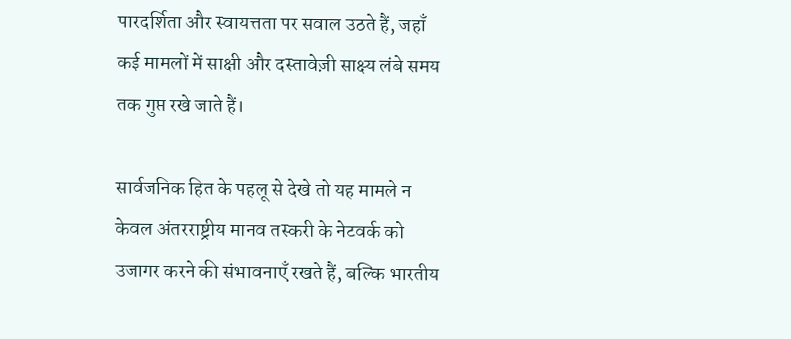पारदर्शिता और स्वायत्तता पर सवाल उठते हैं, जहाँ कई मामलों में साक्षी और दस्तावेज़ी साक्ष्य लंबे समय तक गुप्त रखे जाते हैं।

सार्वजनिक हित के पहलू से देखे तो यह मामले न केवल अंतरराष्ट्रीय मानव तस्करी के नेटवर्क को उजागर करने की संभावनाएँ रखते हैं, बल्कि भारतीय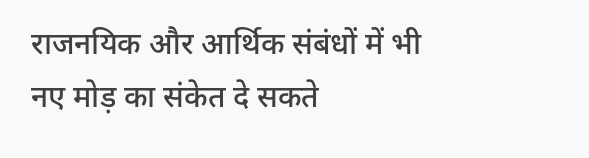राजनयिक और आर्थिक संबंधों में भी नए मोड़ का संकेत दे सकते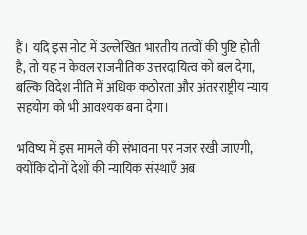हैं। यदि इस नोट में उल्लेखित भारतीय तत्वों की पुष्टि होती है, तो यह न केवल राजनीतिक उत्तरदायित्व को बल देगा, बल्कि विदेश नीति में अधिक कठोरता और अंतरराष्ट्रीय न्याय सहयोग को भी आवश्यक बना देगा।

भविष्य में इस मामले की संभावना पर नजर रखी जाएगी, क्योंकि दोनों देशों की न्यायिक संस्थाएँ अब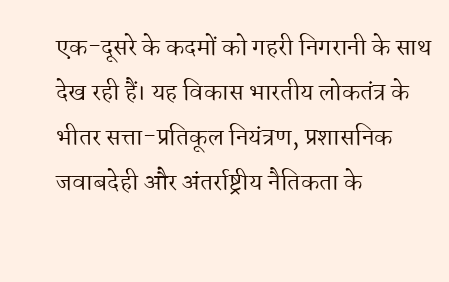एक-दूसरे के कदमों को गहरी निगरानी के साथ देख रही हैं। यह विकास भारतीय लोकतंत्र के भीतर सत्ता-प्रतिकूल नियंत्रण, प्रशासनिक जवाबदेही और अंतर्राष्ट्रीय नैतिकता के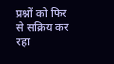प्रश्नों को फिर से सक्रिय कर रहा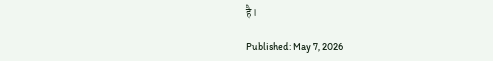है।

Published: May 7, 2026